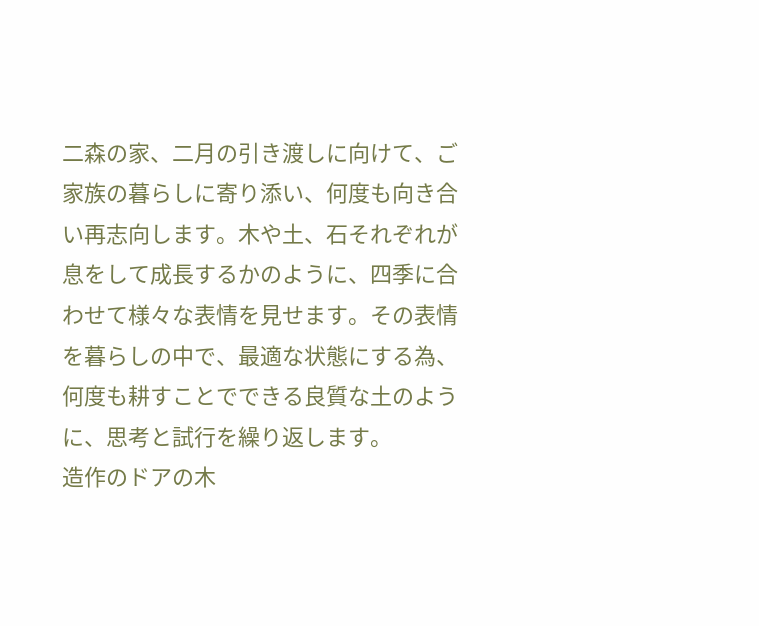二森の家、二月の引き渡しに向けて、ご家族の暮らしに寄り添い、何度も向き合い再志向します。木や土、石それぞれが息をして成長するかのように、四季に合わせて様々な表情を見せます。その表情を暮らしの中で、最適な状態にする為、何度も耕すことでできる良質な土のように、思考と試行を繰り返します。
造作のドアの木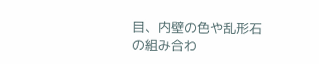目、内壁の色や乱形石の組み合わ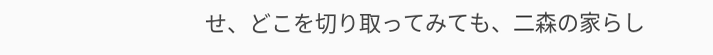せ、どこを切り取ってみても、二森の家らし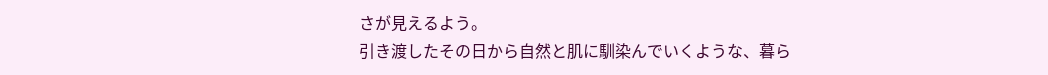さが見えるよう。
引き渡したその日から自然と肌に馴染んでいくような、暮ら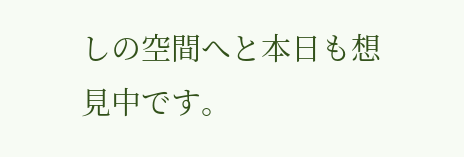しの空間へと本日も想見中です。